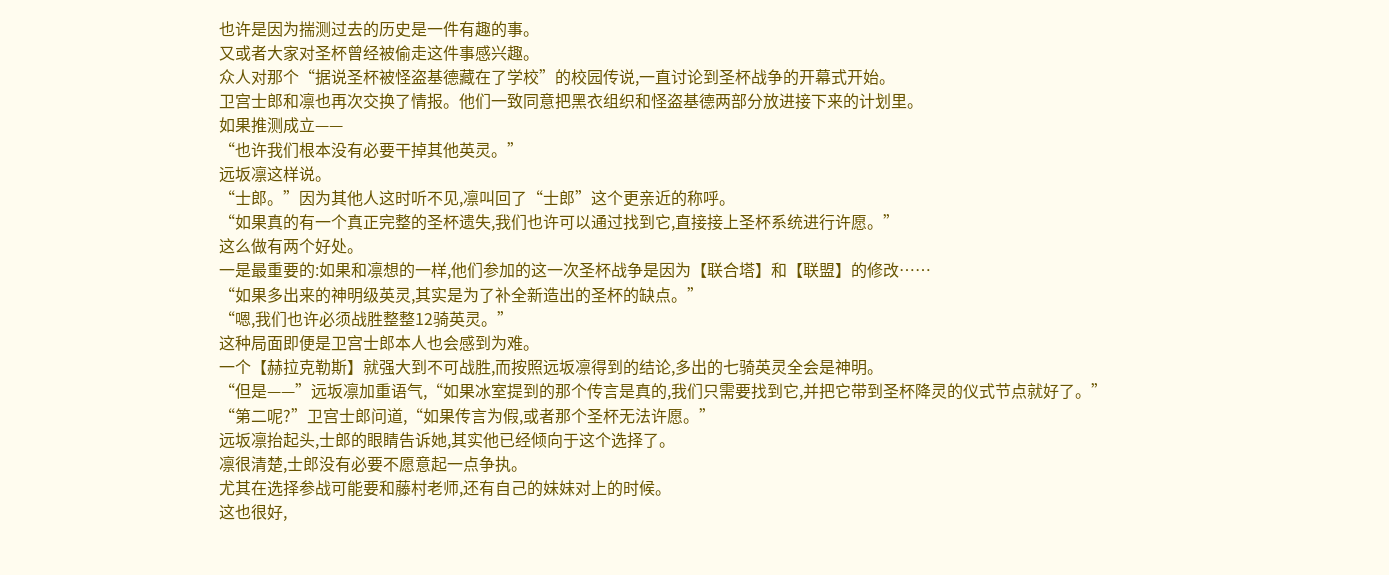也许是因为揣测过去的历史是一件有趣的事。
又或者大家对圣杯曾经被偷走这件事感兴趣。
众人对那个“据说圣杯被怪盗基德藏在了学校”的校园传说,一直讨论到圣杯战争的开幕式开始。
卫宫士郎和凛也再次交换了情报。他们一致同意把黑衣组织和怪盗基德两部分放进接下来的计划里。
如果推测成立——
“也许我们根本没有必要干掉其他英灵。”
远坂凛这样说。
“士郎。”因为其他人这时听不见,凛叫回了“士郎”这个更亲近的称呼。
“如果真的有一个真正完整的圣杯遗失,我们也许可以通过找到它,直接接上圣杯系统进行许愿。”
这么做有两个好处。
一是最重要的:如果和凛想的一样,他们参加的这一次圣杯战争是因为【联合塔】和【联盟】的修改……
“如果多出来的神明级英灵,其实是为了补全新造出的圣杯的缺点。”
“嗯,我们也许必须战胜整整12骑英灵。”
这种局面即便是卫宫士郎本人也会感到为难。
一个【赫拉克勒斯】就强大到不可战胜,而按照远坂凛得到的结论,多出的七骑英灵全会是神明。
“但是——”远坂凛加重语气,“如果冰室提到的那个传言是真的,我们只需要找到它,并把它带到圣杯降灵的仪式节点就好了。”
“第二呢?”卫宫士郎问道,“如果传言为假,或者那个圣杯无法许愿。”
远坂凛抬起头,士郎的眼睛告诉她,其实他已经倾向于这个选择了。
凛很清楚,士郎没有必要不愿意起一点争执。
尤其在选择参战可能要和藤村老师,还有自己的妹妹对上的时候。
这也很好,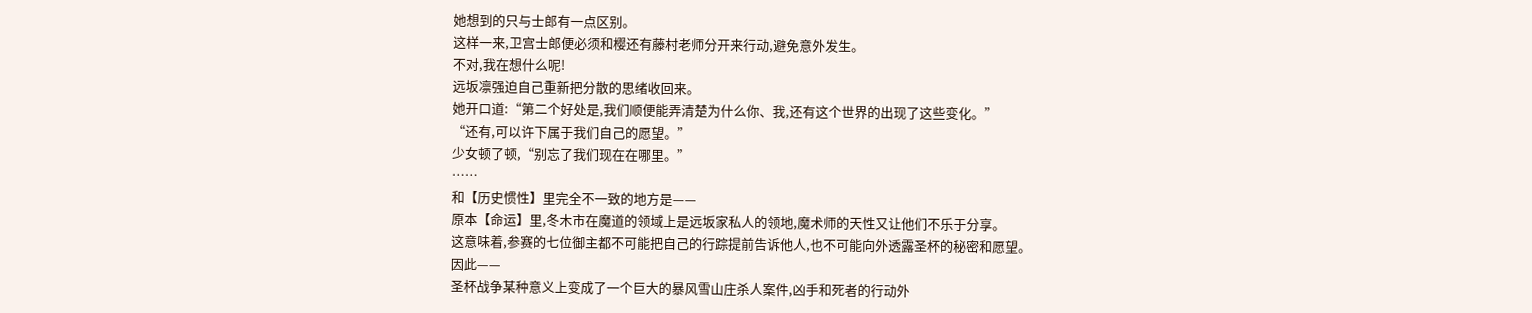她想到的只与士郎有一点区别。
这样一来,卫宫士郎便必须和樱还有藤村老师分开来行动,避免意外发生。
不对,我在想什么呢!
远坂凛强迫自己重新把分散的思绪收回来。
她开口道:“第二个好处是,我们顺便能弄清楚为什么你、我,还有这个世界的出现了这些变化。”
“还有,可以许下属于我们自己的愿望。”
少女顿了顿,“别忘了我们现在在哪里。”
……
和【历史惯性】里完全不一致的地方是——
原本【命运】里,冬木市在魔道的领域上是远坂家私人的领地,魔术师的天性又让他们不乐于分享。
这意味着,参赛的七位御主都不可能把自己的行踪提前告诉他人,也不可能向外透露圣杯的秘密和愿望。
因此——
圣杯战争某种意义上变成了一个巨大的暴风雪山庄杀人案件,凶手和死者的行动外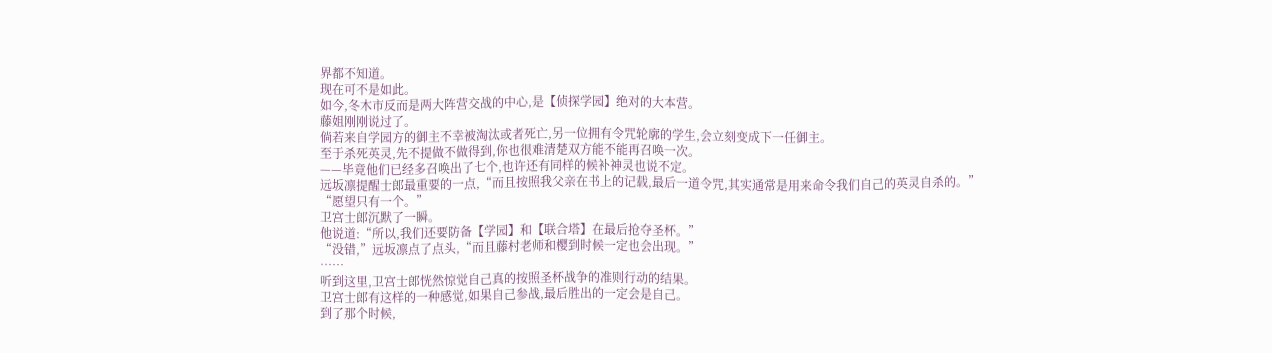界都不知道。
现在可不是如此。
如今,冬木市反而是两大阵营交战的中心,是【侦探学园】绝对的大本营。
藤姐刚刚说过了。
倘若来自学园方的御主不幸被淘汰或者死亡,另一位拥有令咒轮廓的学生,会立刻变成下一任御主。
至于杀死英灵,先不提做不做得到,你也很难清楚双方能不能再召唤一次。
——毕竟他们已经多召唤出了七个,也许还有同样的候补神灵也说不定。
远坂凛提醒士郎最重要的一点,“而且按照我父亲在书上的记载,最后一道令咒,其实通常是用来命令我们自己的英灵自杀的。”
“愿望只有一个。”
卫宫士郎沉默了一瞬。
他说道:“所以,我们还要防备【学园】和【联合塔】在最后抢夺圣杯。”
“没错,”远坂凛点了点头,“而且藤村老师和樱到时候一定也会出现。”
……
听到这里,卫宫士郎恍然惊觉自己真的按照圣杯战争的准则行动的结果。
卫宫士郎有这样的一种感觉,如果自己参战,最后胜出的一定会是自己。
到了那个时候,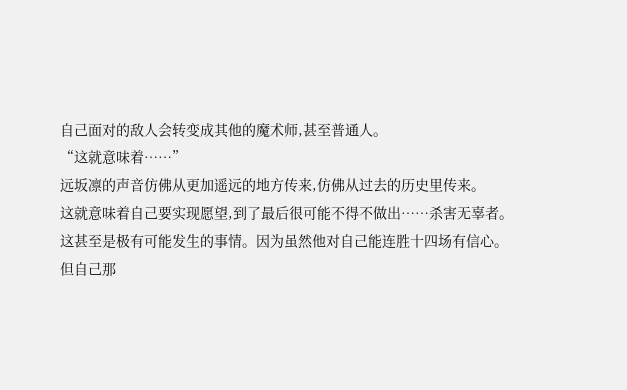自己面对的敌人会转变成其他的魔术师,甚至普通人。
“这就意味着……”
远坂凛的声音仿佛从更加遥远的地方传来,仿佛从过去的历史里传来。
这就意味着自己要实现愿望,到了最后很可能不得不做出……杀害无辜者。
这甚至是极有可能发生的事情。因为虽然他对自己能连胜十四场有信心。
但自己那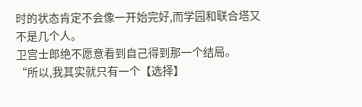时的状态肯定不会像一开始完好,而学园和联合塔又不是几个人。
卫宫士郎绝不愿意看到自己得到那一个结局。
“所以,我其实就只有一个【选择】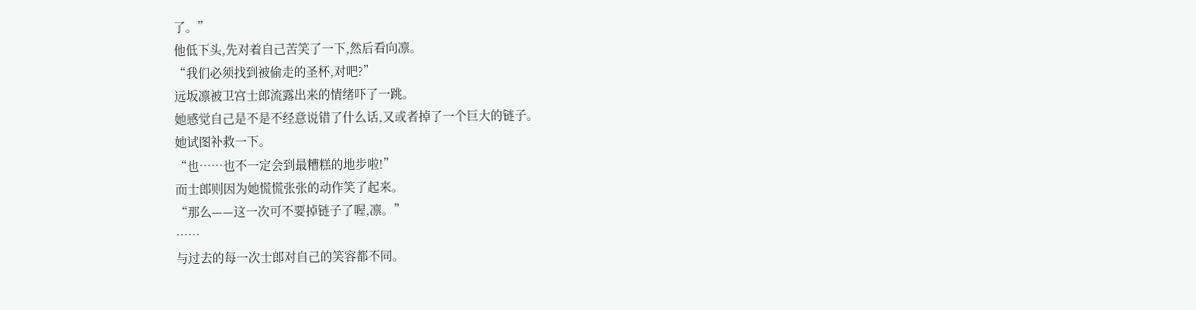了。”
他低下头,先对着自己苦笑了一下,然后看向凛。
“我们必须找到被偷走的圣杯,对吧?”
远坂凛被卫宫士郎流露出来的情绪吓了一跳。
她感觉自己是不是不经意说错了什么话,又或者掉了一个巨大的链子。
她试图补救一下。
“也……也不一定会到最糟糕的地步啦!”
而士郎则因为她慌慌张张的动作笑了起来。
“那么——这一次可不要掉链子了喔,凛。”
……
与过去的每一次士郎对自己的笑容都不同。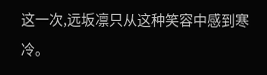这一次,远坂凛只从这种笑容中感到寒冷。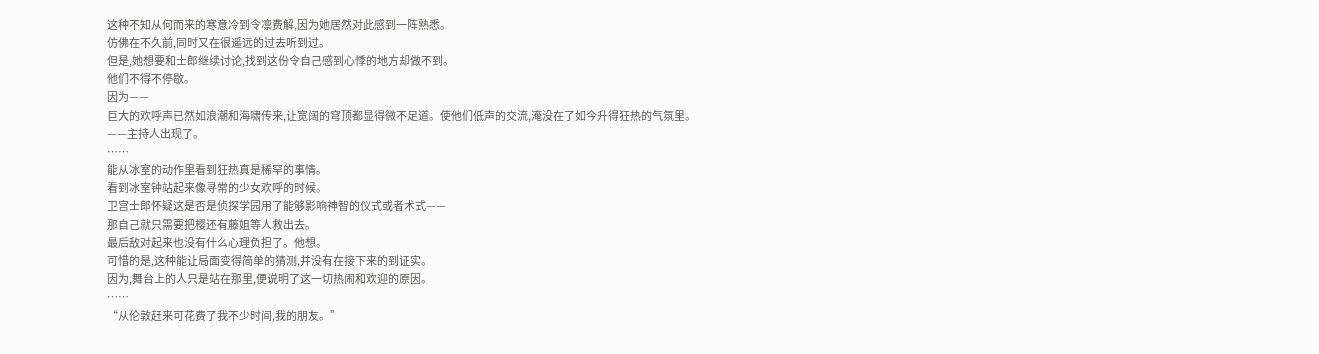这种不知从何而来的寒意冷到令凛费解,因为她居然对此感到一阵熟悉。
仿佛在不久前,同时又在很遥远的过去听到过。
但是,她想要和士郎继续讨论,找到这份令自己感到心悸的地方却做不到。
他们不得不停歇。
因为——
巨大的欢呼声已然如浪潮和海啸传来,让宽阔的穹顶都显得微不足道。使他们低声的交流,淹没在了如今升得狂热的气氛里。
——主持人出现了。
……
能从冰室的动作里看到狂热真是稀罕的事情。
看到冰室钟站起来像寻常的少女欢呼的时候。
卫宫士郎怀疑这是否是侦探学园用了能够影响神智的仪式或者术式——
那自己就只需要把樱还有藤姐等人救出去。
最后敌对起来也没有什么心理负担了。他想。
可惜的是,这种能让局面变得简单的猜测,并没有在接下来的到证实。
因为,舞台上的人只是站在那里,便说明了这一切热闹和欢迎的原因。
……
“从伦敦赶来可花费了我不少时间,我的朋友。”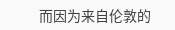而因为来自伦敦的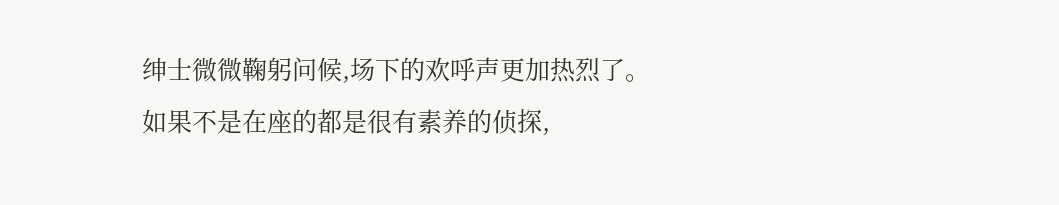绅士微微鞠躬问候,场下的欢呼声更加热烈了。
如果不是在座的都是很有素养的侦探,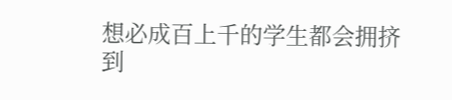想必成百上千的学生都会拥挤到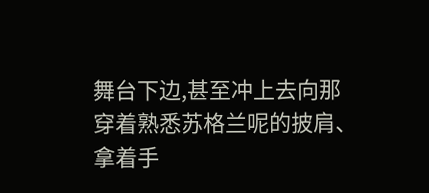舞台下边,甚至冲上去向那穿着熟悉苏格兰呢的披肩、拿着手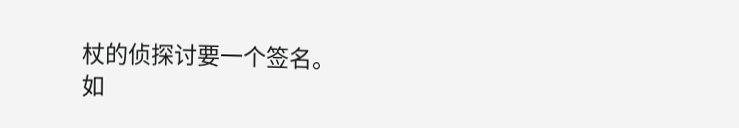杖的侦探讨要一个签名。
如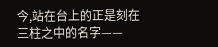今,站在台上的正是刻在三柱之中的名字——